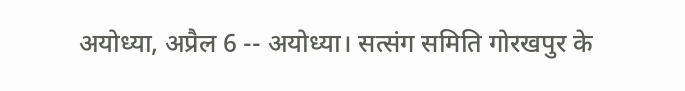अयोध्या, अप्रैल 6 -- अयोध्या। सत्संग समिति गोरखपुर के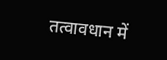तत्वावधान में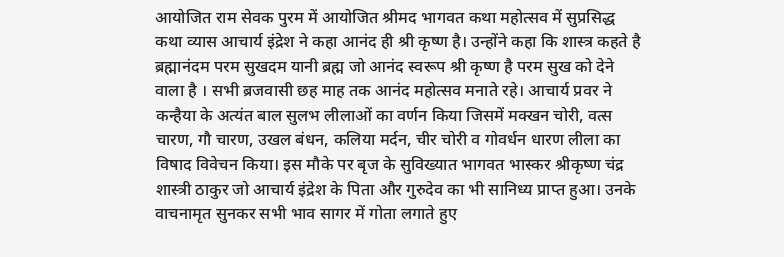आयोजित राम सेवक पुरम में आयोजित श्रीमद भागवत कथा महोत्सव में सुप्रसिद्ध कथा व्यास आचार्य इंद्रेश ने कहा आनंद ही श्री कृष्ण है। उन्होंने कहा कि शास्त्र कहते है ब्रह्मानंदम परम सुखदम यानी ब्रह्म जो आनंद स्वरूप श्री कृष्ण है परम सुख को देने वाला है । सभी ब्रजवासी छह माह तक आनंद महोत्सव मनाते रहे। आचार्य प्रवर ने कन्हैया के अत्यंत बाल सुलभ लीलाओं का वर्णन किया जिसमें मक्खन चोरी, वत्स चारण, गौ चारण, उखल बंधन, कलिया मर्दन, चीर चोरी व गोवर्धन धारण लीला का विषाद विवेचन किया। इस मौके पर बृज के सुविख्यात भागवत भास्कर श्रीकृष्ण चंद्र शास्त्री ठाकुर जो आचार्य इंद्रेश के पिता और गुरुदेव का भी सानिध्य प्राप्त हुआ। उनके वाचनामृत सुनकर सभी भाव सागर में गोता लगाते हुए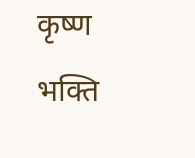कृष्ण भक्ति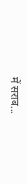में सराब...